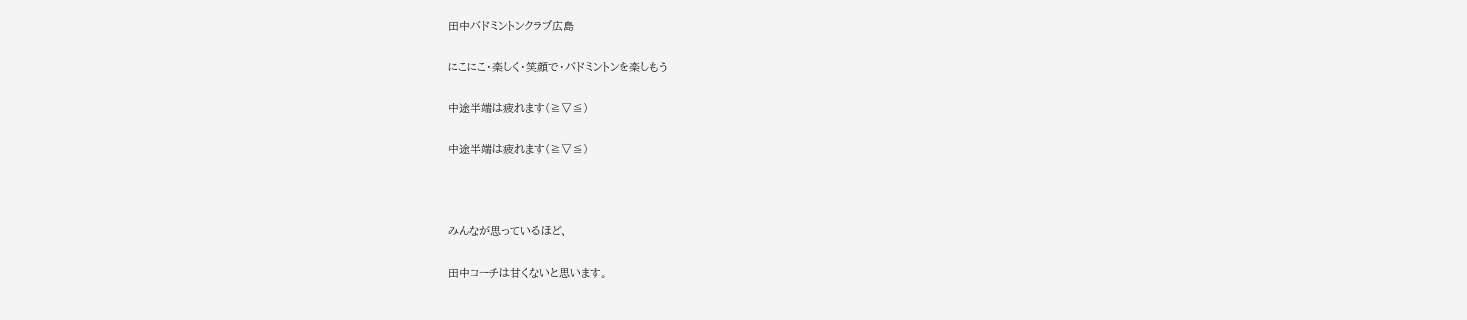田中バドミントンクラブ広島

にこにこ・楽しく・笑顔で・バドミントンを楽しもう

中途半端は疲れます(≧▽≦)

中途半端は疲れます(≧▽≦)



みんなが思っているほど、

田中コーチは甘くないと思います。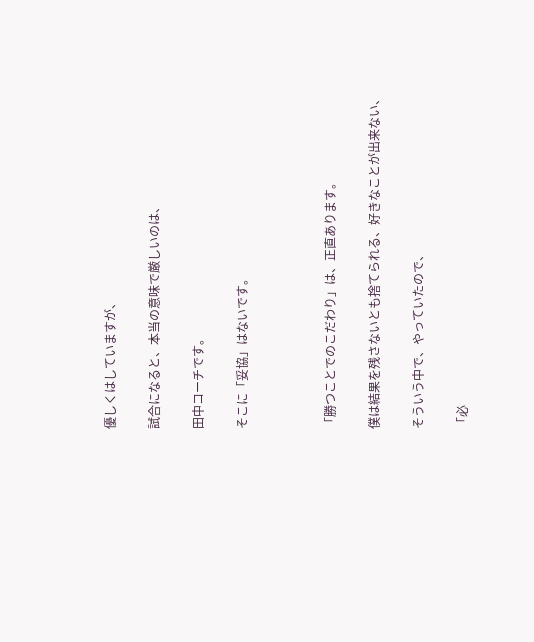優しくはしていますが、

試合になると、本当の意味で厳しいのは、

田中コーチです。

そこに「妥協」はないです。



「勝つことでのこだわり」は、正直あります。

僕は結果を残さないとも捨てられる、好きなことが出来ない、

そういう中で、やっていたので、

「必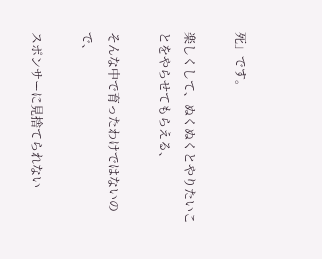死」です。

楽しくして、ぬくぬくとやりたいことをやらせてもらえる、

そんな中で育ったわけではないので、

スポンサーに見捨てられない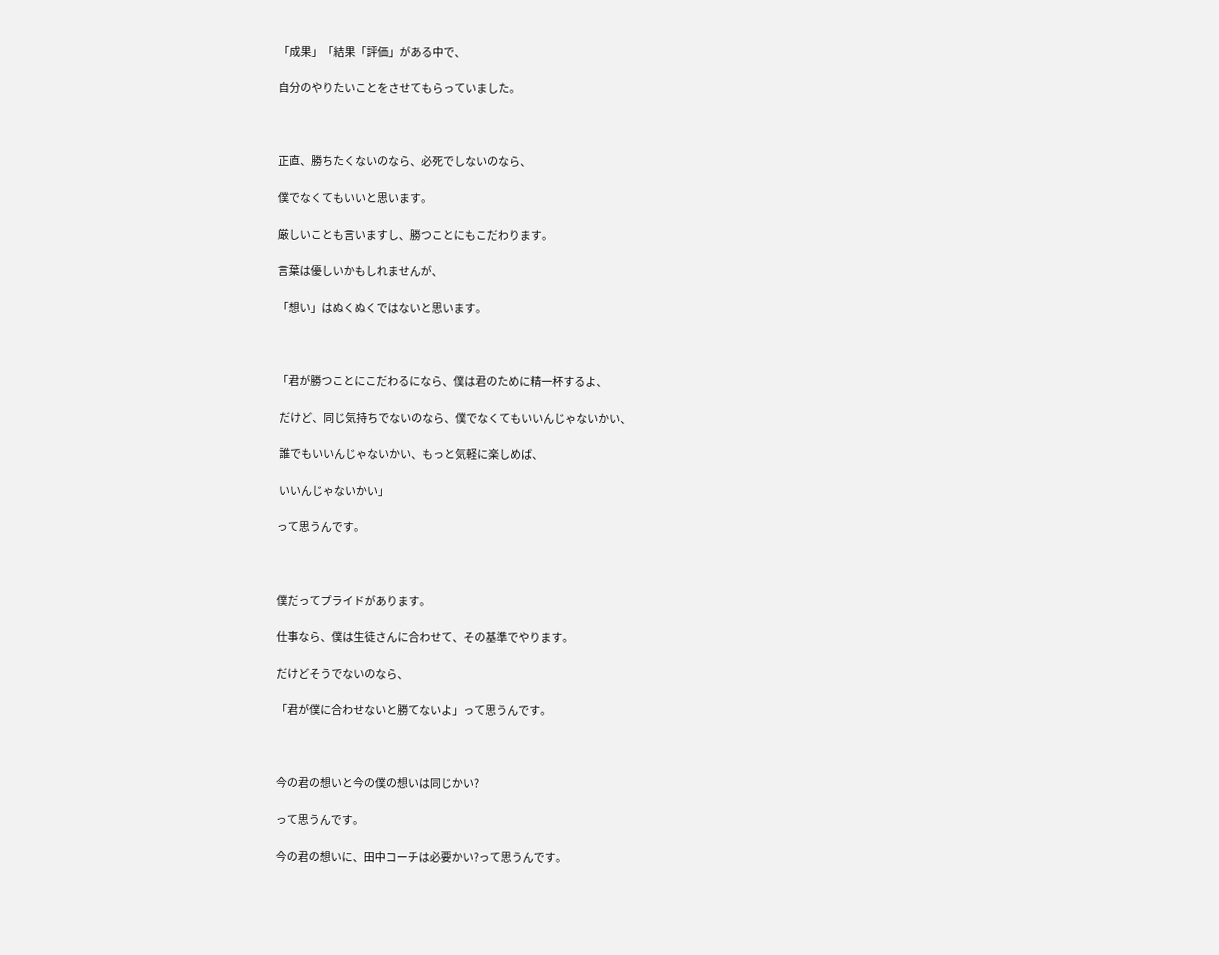「成果」「結果「評価」がある中で、

自分のやりたいことをさせてもらっていました。



正直、勝ちたくないのなら、必死でしないのなら、

僕でなくてもいいと思います。

厳しいことも言いますし、勝つことにもこだわります。

言葉は優しいかもしれませんが、

「想い」はぬくぬくではないと思います。



「君が勝つことにこだわるになら、僕は君のために精一杯するよ、

 だけど、同じ気持ちでないのなら、僕でなくてもいいんじゃないかい、

 誰でもいいんじゃないかい、もっと気軽に楽しめば、

 いいんじゃないかい」

って思うんです。



僕だってプライドがあります。

仕事なら、僕は生徒さんに合わせて、その基準でやります。

だけどそうでないのなら、

「君が僕に合わせないと勝てないよ」って思うんです。



今の君の想いと今の僕の想いは同じかい?

って思うんです。

今の君の想いに、田中コーチは必要かい?って思うんです。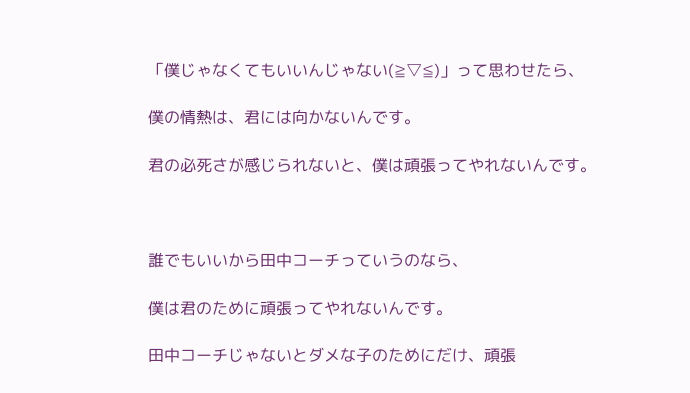「僕じゃなくてもいいんじゃない(≧▽≦)」って思わせたら、

僕の情熱は、君には向かないんです。

君の必死さが感じられないと、僕は頑張ってやれないんです。



誰でもいいから田中コーチっていうのなら、

僕は君のために頑張ってやれないんです。

田中コーチじゃないとダメな子のためにだけ、頑張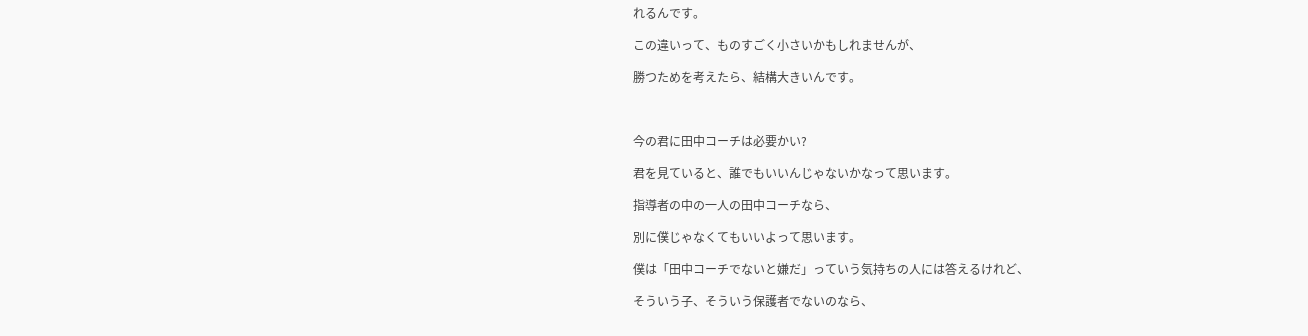れるんです。

この違いって、ものすごく小さいかもしれませんが、

勝つためを考えたら、結構大きいんです。



今の君に田中コーチは必要かい?

君を見ていると、誰でもいいんじゃないかなって思います。

指導者の中の一人の田中コーチなら、

別に僕じゃなくてもいいよって思います。

僕は「田中コーチでないと嫌だ」っていう気持ちの人には答えるけれど、

そういう子、そういう保護者でないのなら、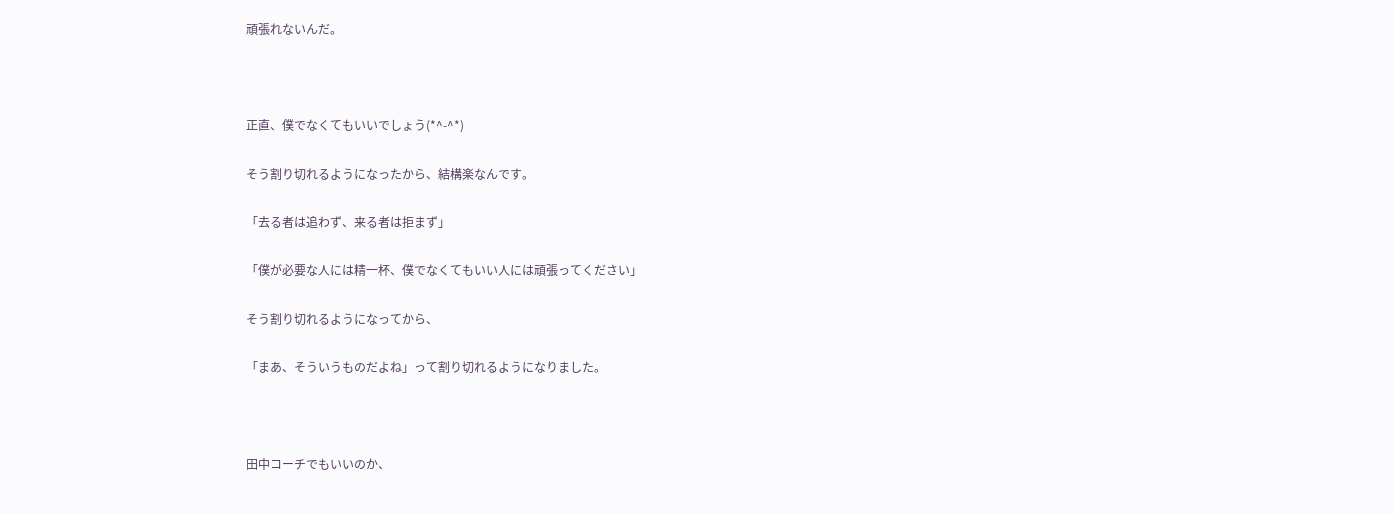頑張れないんだ。



正直、僕でなくてもいいでしょう(*^-^*)

そう割り切れるようになったから、結構楽なんです。

「去る者は追わず、来る者は拒まず」

「僕が必要な人には精一杯、僕でなくてもいい人には頑張ってください」

そう割り切れるようになってから、

「まあ、そういうものだよね」って割り切れるようになりました。



田中コーチでもいいのか、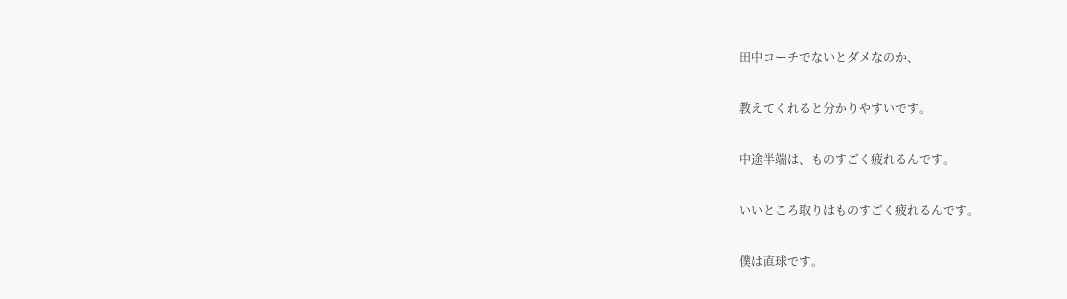田中コーチでないとダメなのか、

教えてくれると分かりやすいです。

中途半端は、ものすごく疲れるんです。

いいところ取りはものすごく疲れるんです。

僕は直球です。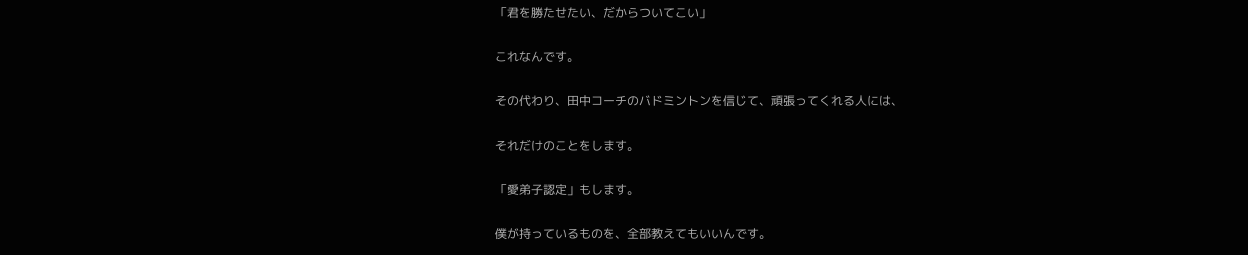「君を勝たせたい、だからついてこい」

これなんです。

その代わり、田中コーチのバドミントンを信じて、頑張ってくれる人には、

それだけのことをします。

「愛弟子認定」もします。

僕が持っているものを、全部教えてもいいんです。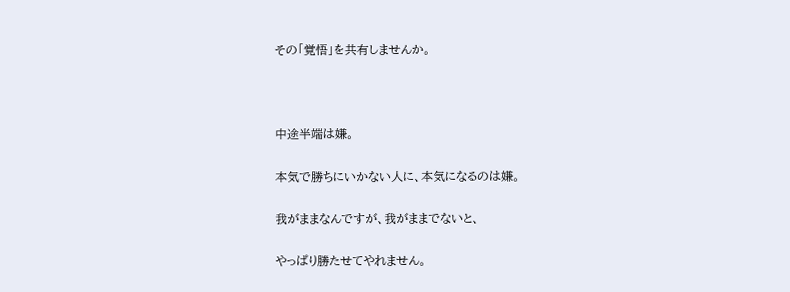その「覚悟」を共有しませんか。



中途半端は嫌。

本気で勝ちにいかない人に、本気になるのは嫌。

我がままなんですが、我がままでないと、

やっぱり勝たせてやれません。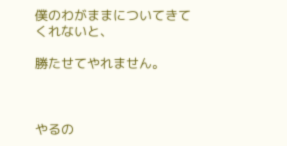僕のわがままについてきてくれないと、

勝たせてやれません。



やるの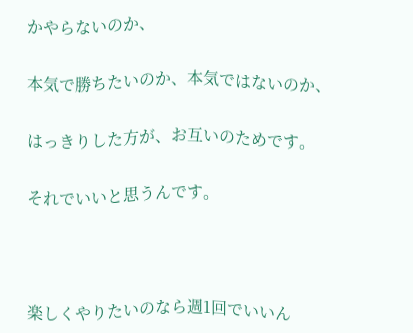かやらないのか、

本気で勝ちたいのか、本気ではないのか、

はっきりした方が、お互いのためです。

それでいいと思うんです。



楽しくやりたいのなら週1回でいいん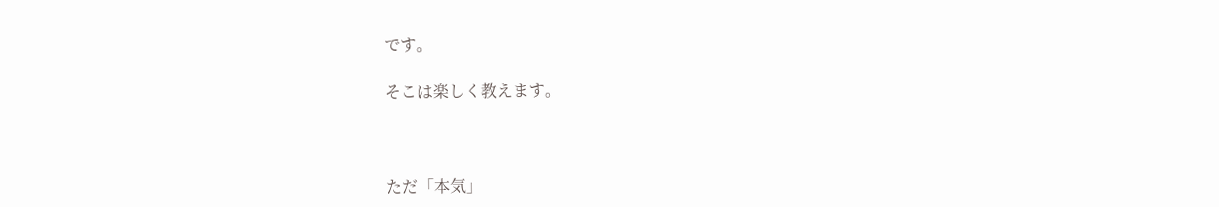です。

そこは楽しく教えます。



ただ「本気」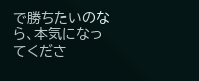で勝ちたいのなら、本気になってくださ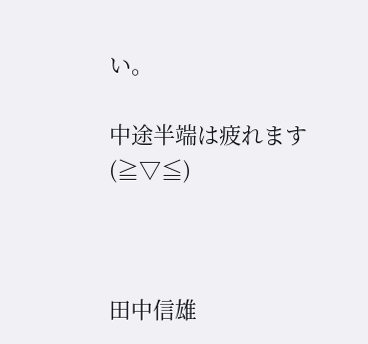い。

中途半端は疲れます(≧▽≦)



田中信雄